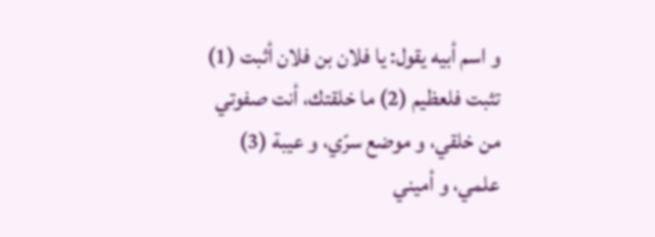و اسم أبيه يقول: يا فلان بن فلان أثبت (1) تثبت فلعظيم (2) ما خلقتك، أنت صفوتي من خلقي، و موضع سرّي، و عيبة (3) علمي، و أميني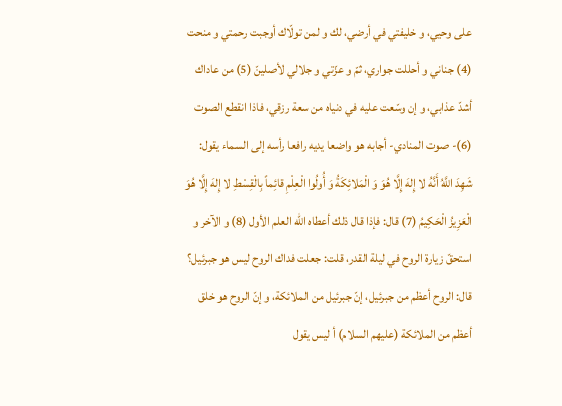على وحيي، و خليفتي في أرضي، لك و لمن تولّاك أوجبت رحمتي و منحت (4) جناني و أحللت جواري، ثمّ و عزّتي و جلالي لأصلينّ (5) من عاداك أشدّ عذابي، و إن وسّعت عليه في دنياه من سعة رزقي، فاذا انقطع الصوت (6)- صوت المنادي- أجابه هو واضعا يديه رافعا رأسه إلى السماء يقول: شَهِدَ اللَّهُ أَنَّهُ لا إِلهَ إِلَّا هُوَ وَ الْمَلائِكَةُ وَ أُولُوا الْعِلْمِ قائِماً بِالْقِسْطِ لا إِلهَ إِلَّا هُوَ الْعَزِيزُ الْحَكِيمُ (7) قال: فإذا قال ذلك أعطاه اللّه العلم الأول (8) و الآخر و استحقّ زيارة الروح في ليلة القدر، قلت: جعلت فداك الروح ليس هو جبرئيل؟ قال: الروح أعظم من جبرئيل، إنّ جبرئيل من الملائكة، و إنّ الروح هو خلق أعظم من الملائكة (عليهم السلام) أ ليس يقول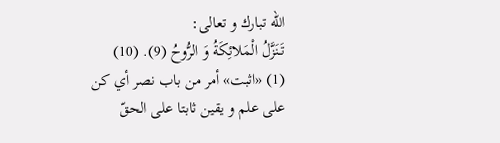اللّه تبارك و تعالى:
تَنَزَّلُ الْمَلائِكَةُ وَ الرُّوحُ (9). (10)
(1) «اثبت» أمر من باب نصر أي كن على علم و يقين ثابتا على الحقّ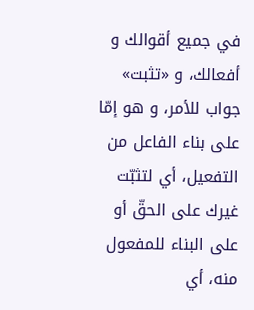في جميع أقوالك و أفعالك، و «تثبت» جواب للأمر، و هو إمّا على بناء الفاعل من التفعيل، أي لتثبّت غيرك على الحقّ أو على البناء للمفعول منه، أي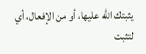يثبتك اللّه عليها، أو من الإفعال، أي لتثبت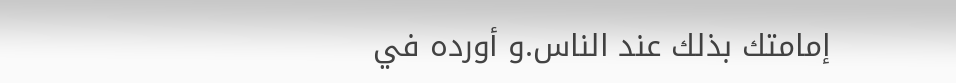إمامتك بذلك عند الناس.و أورده في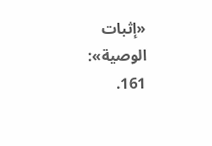«إثبات الوصية»: 161.